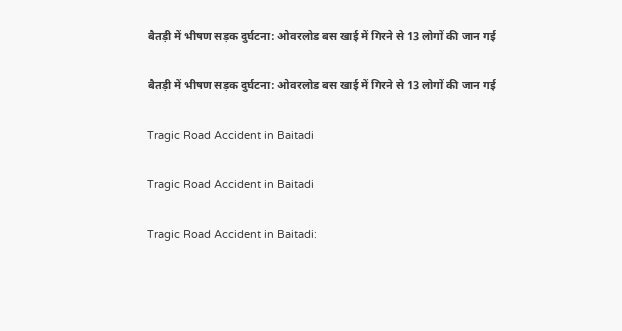बैतड़ी में भीषण सड़क दुर्घटना: ओवरलोड बस खाई में गिरने से 13 लोगों की जान गई

बैतड़ी में भीषण सड़क दुर्घटना: ओवरलोड बस खाई में गिरने से 13 लोगों की जान गई

Tragic Road Accident in Baitadi

Tragic Road Accident in Baitadi

Tragic Road Accident in Baitadi: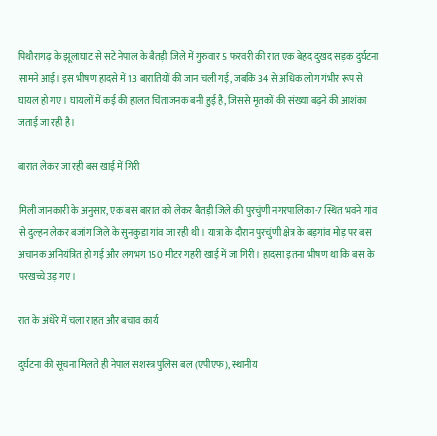पिथौरागढ़ के झूलाघाट से सटे नेपाल के बैतड़ी जिले में गुरुवार 5 फरवरी की रात एक बेहद दुखद सड़क दुर्घटना सामने आई। इस भीषण हादसे में 13 बारातियों की जान चली गई, जबकि 34 से अधिक लोग गंभीर रूप से घायल हो गए। घायलों में कई की हालत चिंताजनक बनी हुई है, जिससे मृतकों की संख्या बढ़ने की आशंका जताई जा रही है।

बारात लेकर जा रही बस खाई में गिरी

मिली जानकारी के अनुसार, एक बस बारात को लेकर बैतड़ी जिले की पुरचुंणी नगरपालिका-7 स्थित भवने गांव से दुल्हन लेकर बजांग जिले के सुनकुडा गांव जा रही थी। यात्रा के दौरान पुरचुंणी क्षेत्र के बड़गांव मोड़ पर बस अचानक अनियंत्रित हो गई और लगभग 150 मीटर गहरी खाई में जा गिरी। हादसा इतना भीषण था कि बस के परखच्चे उड़ गए।

रात के अंधेरे में चला राहत और बचाव कार्य

दुर्घटना की सूचना मिलते ही नेपाल सशस्त्र पुलिस बल (एपीएफ), स्थानीय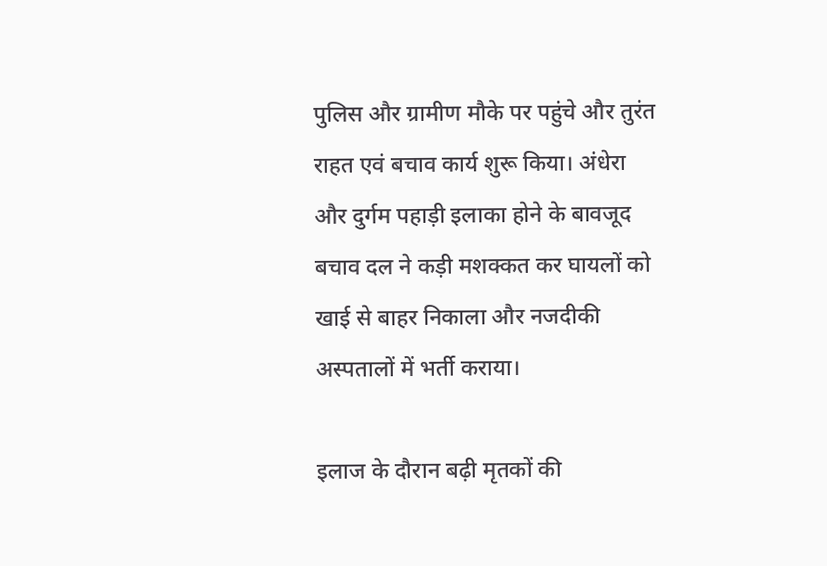पुलिस और ग्रामीण मौके पर पहुंचे और तुरंत राहत एवं बचाव कार्य शुरू किया। अंधेरा और दुर्गम पहाड़ी इलाका होने के बावजूद बचाव दल ने कड़ी मशक्कत कर घायलों को खाई से बाहर निकाला और नजदीकी अस्पतालों में भर्ती कराया।

इलाज के दौरान बढ़ी मृतकों की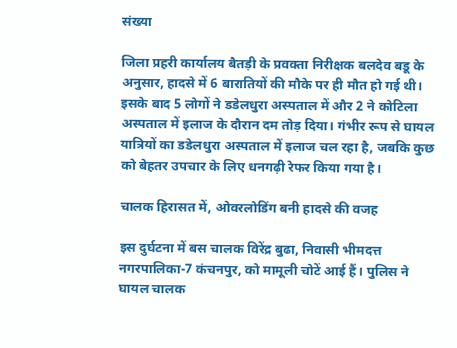संख्या

जिला प्रहरी कार्यालय बैतड़ी के प्रवक्ता निरीक्षक बलदेव बडू के अनुसार, हादसे में 6 बारातियों की मौके पर ही मौत हो गई थी। इसके बाद 5 लोगों ने डडेलधुरा अस्पताल में और 2 ने कोटिला अस्पताल में इलाज के दौरान दम तोड़ दिया। गंभीर रूप से घायल यात्रियों का डडेलधुरा अस्पताल में इलाज चल रहा है, जबकि कुछ को बेहतर उपचार के लिए धनगढ़ी रेफर किया गया है।

चालक हिरासत में, ओवरलोडिंग बनी हादसे की वजह

इस दुर्घटना में बस चालक विरेंद्र बुढा, निवासी भीमदत्त नगरपालिका-7 कंचनपुर, को मामूली चोटें आई हैं। पुलिस ने घायल चालक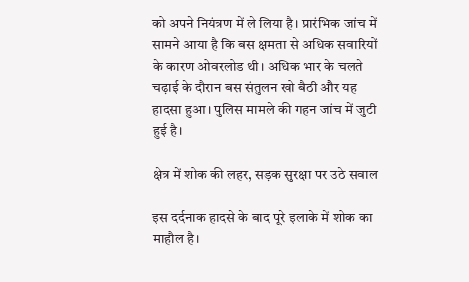को अपने नियंत्रण में ले लिया है। प्रारंभिक जांच में सामने आया है कि बस क्षमता से अधिक सवारियों के कारण ओवरलोड थी। अधिक भार के चलते चढ़ाई के दौरान बस संतुलन खो बैठी और यह हादसा हुआ। पुलिस मामले की गहन जांच में जुटी हुई है।

क्षेत्र में शोक की लहर, सड़क सुरक्षा पर उठे सवाल

इस दर्दनाक हादसे के बाद पूरे इलाके में शोक का माहौल है।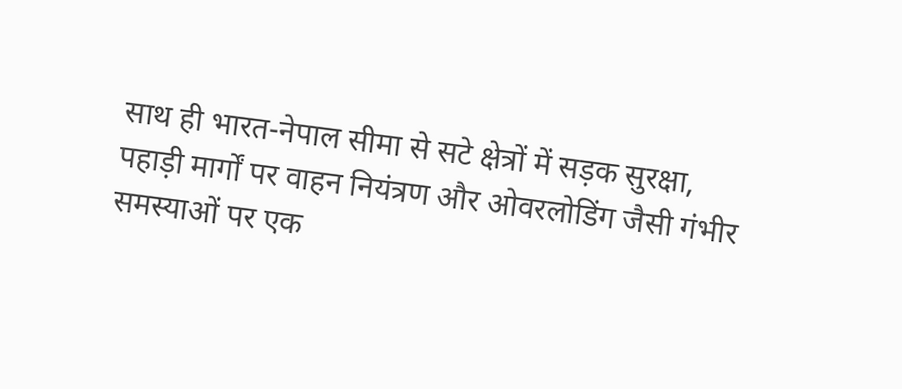साथ ही भारत-नेपाल सीमा से सटे क्षेत्रों में सड़क सुरक्षा, पहाड़ी मार्गों पर वाहन नियंत्रण और ओवरलोडिंग जैसी गंभीर समस्याओं पर एक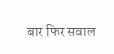बार फिर सवाल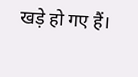खड़े हो गए हैं।